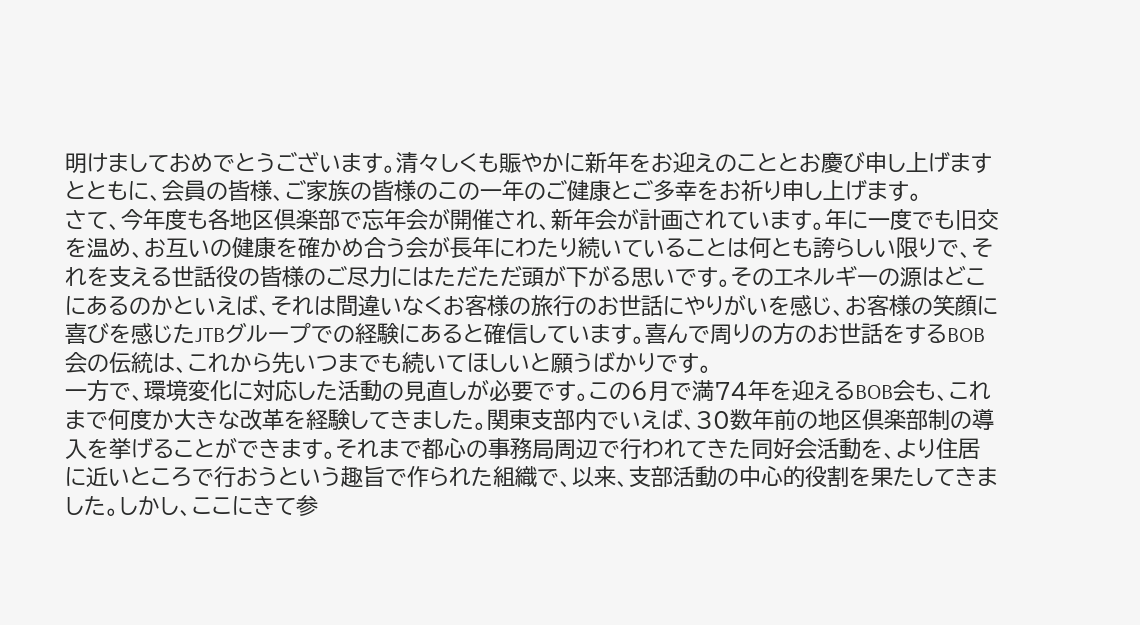明けましておめでとうございます。清々しくも賑やかに新年をお迎えのこととお慶び申し上げますとともに、会員の皆様、ご家族の皆様のこの一年のご健康とご多幸をお祈り申し上げます。
さて、今年度も各地区倶楽部で忘年会が開催され、新年会が計画されています。年に一度でも旧交を温め、お互いの健康を確かめ合う会が長年にわたり続いていることは何とも誇らしい限りで、それを支える世話役の皆様のご尽力にはただただ頭が下がる思いです。そのエネルギーの源はどこにあるのかといえば、それは間違いなくお客様の旅行のお世話にやりがいを感じ、お客様の笑顔に喜びを感じたJTBグループでの経験にあると確信しています。喜んで周りの方のお世話をするBOB会の伝統は、これから先いつまでも続いてほしいと願うばかりです。
一方で、環境変化に対応した活動の見直しが必要です。この6月で満74年を迎えるBOB会も、これまで何度か大きな改革を経験してきました。関東支部内でいえば、30数年前の地区倶楽部制の導入を挙げることができます。それまで都心の事務局周辺で行われてきた同好会活動を、より住居に近いところで行おうという趣旨で作られた組織で、以来、支部活動の中心的役割を果たしてきました。しかし、ここにきて参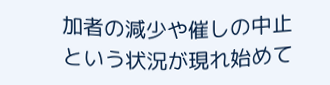加者の減少や催しの中止という状況が現れ始めて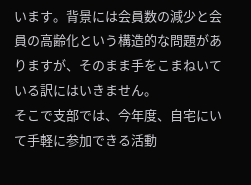います。背景には会員数の減少と会員の高齢化という構造的な問題がありますが、そのまま手をこまねいている訳にはいきません。
そこで支部では、今年度、自宅にいて手軽に参加できる活動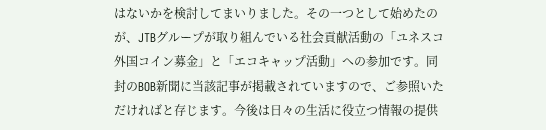はないかを検討してまいりました。その一つとして始めたのが、JTBグループが取り組んでいる社会貢献活動の「ユネスコ外国コイン募金」と「エコキャップ活動」への参加です。同封のBOB新聞に当該記事が掲載されていますので、ご参照いただければと存じます。今後は日々の生活に役立つ情報の提供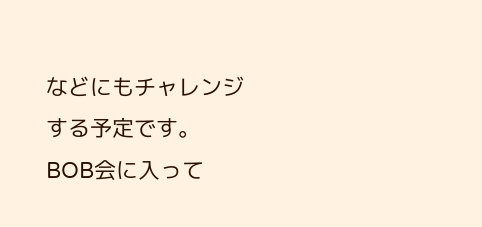などにもチャレンジする予定です。
BOB会に入って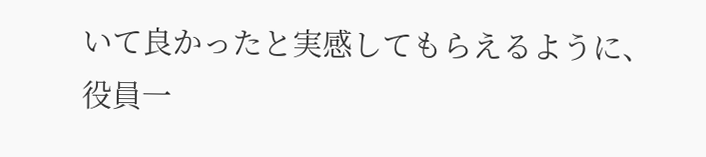いて良かったと実感してもらえるように、役員一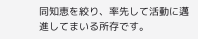同知恵を絞り、率先して活動に邁進してまいる所存です。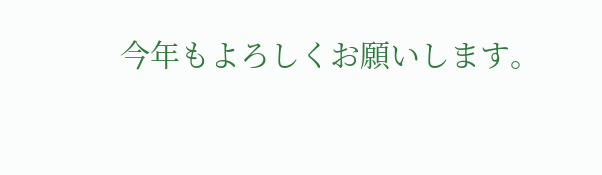今年もよろしくお願いします。